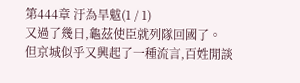第444章 汙為旱魃(1 / 1)
又過了幾日,龜茲使臣就列隊回國了。
但京城似乎又興起了一種流言,百姓閒談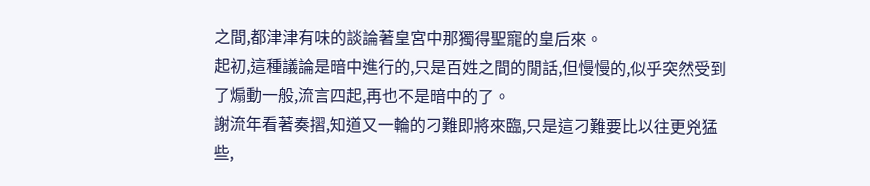之間,都津津有味的談論著皇宮中那獨得聖寵的皇后來。
起初,這種議論是暗中進行的,只是百姓之間的閒話,但慢慢的,似乎突然受到了煽動一般,流言四起,再也不是暗中的了。
謝流年看著奏摺,知道又一輪的刁難即將來臨,只是這刁難要比以往更兇猛些,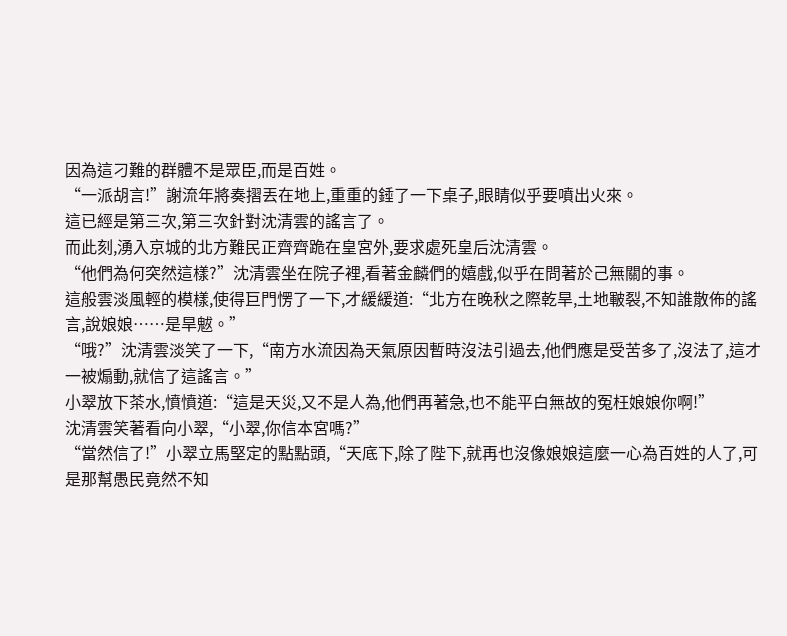因為這刁難的群體不是眾臣,而是百姓。
“一派胡言!”謝流年將奏摺丟在地上,重重的錘了一下桌子,眼睛似乎要噴出火來。
這已經是第三次,第三次針對沈清雲的謠言了。
而此刻,湧入京城的北方難民正齊齊跪在皇宮外,要求處死皇后沈清雲。
“他們為何突然這樣?”沈清雲坐在院子裡,看著金麟們的嬉戲,似乎在問著於己無關的事。
這般雲淡風輕的模樣,使得巨門愣了一下,才緩緩道:“北方在晚秋之際乾旱,土地皸裂,不知誰散佈的謠言,說娘娘……是旱魃。”
“哦?”沈清雲淡笑了一下,“南方水流因為天氣原因暫時沒法引過去,他們應是受苦多了,沒法了,這才一被煽動,就信了這謠言。”
小翠放下茶水,憤憤道:“這是天災,又不是人為,他們再著急,也不能平白無故的冤枉娘娘你啊!”
沈清雲笑著看向小翠,“小翠,你信本宮嗎?”
“當然信了!”小翠立馬堅定的點點頭,“天底下,除了陛下,就再也沒像娘娘這麼一心為百姓的人了,可是那幫愚民竟然不知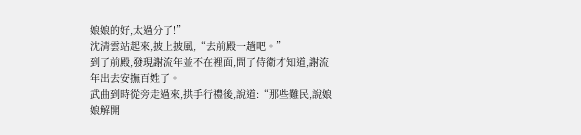娘娘的好,太過分了!”
沈清雲站起來,披上披風,“去前殿一趟吧。”
到了前殿,發現謝流年並不在裡面,問了侍衛才知道,謝流年出去安撫百姓了。
武曲到時從旁走過來,拱手行禮後,說道:“那些難民,說娘娘解開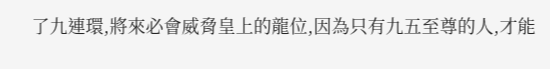了九連環,將來必會威脅皇上的龍位,因為只有九五至尊的人,才能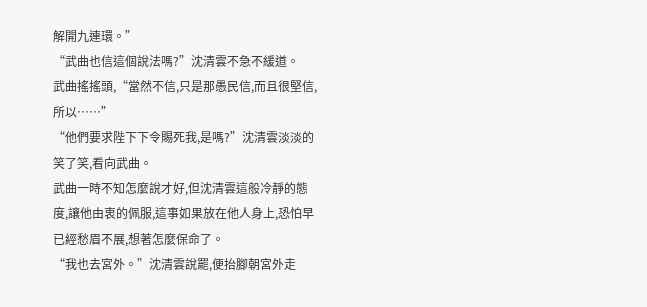解開九連環。”
“武曲也信這個說法嗎?”沈清雲不急不緩道。
武曲搖搖頭,“當然不信,只是那愚民信,而且很堅信,所以……”
“他們要求陛下下令賜死我,是嗎?”沈清雲淡淡的笑了笑,看向武曲。
武曲一時不知怎麼說才好,但沈清雲這般冷靜的態度,讓他由衷的佩服,這事如果放在他人身上,恐怕早已經愁眉不展,想著怎麼保命了。
“我也去宮外。”沈清雲說罷,便抬腳朝宮外走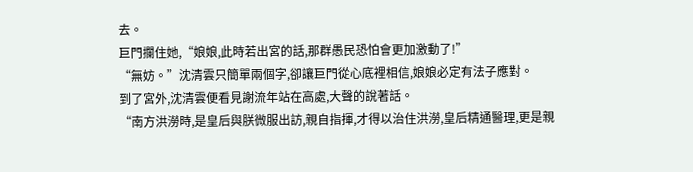去。
巨門攔住她,“娘娘,此時若出宮的話,那群愚民恐怕會更加激動了!”
“無妨。”沈清雲只簡單兩個字,卻讓巨門從心底裡相信,娘娘必定有法子應對。
到了宮外,沈清雲便看見謝流年站在高處,大聲的說著話。
“南方洪澇時,是皇后與朕微服出訪,親自指揮,才得以治住洪澇,皇后精通醫理,更是親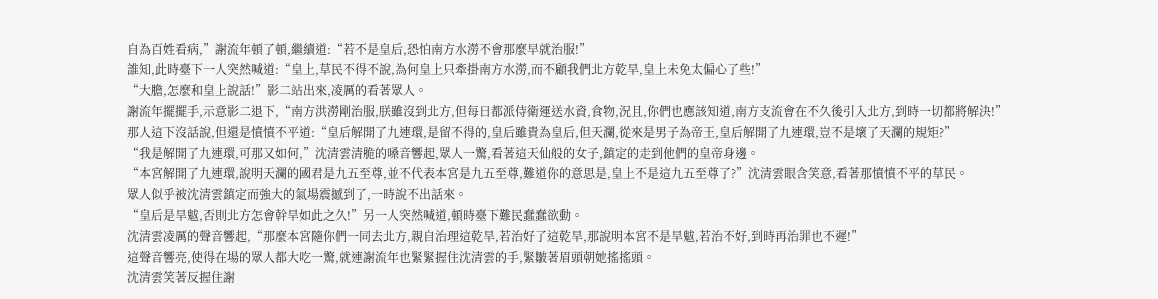自為百姓看病,”謝流年頓了頓,繼續道:“若不是皇后,恐怕南方水澇不會那麼早就治服!”
誰知,此時臺下一人突然喊道:“皇上,草民不得不說,為何皇上只牽掛南方水澇,而不顧我們北方乾旱,皇上未免太偏心了些!”
“大膽,怎麼和皇上說話!”影二站出來,凌厲的看著眾人。
謝流年擺擺手,示意影二退下,“南方洪澇剛治服,朕雖沒到北方,但每日都派侍衛運送水資,食物,況且,你們也應該知道,南方支流會在不久後引入北方,到時一切都將解決!”
那人這下沒話說,但還是憤憤不平道:“皇后解開了九連環,是留不得的,皇后雖貴為皇后,但天瀾,從來是男子為帝王,皇后解開了九連環,豈不是壞了天瀾的規矩?”
“我是解開了九連環,可那又如何,”沈清雲清脆的嗓音響起,眾人一驚,看著這天仙般的女子,鎮定的走到他們的皇帝身邊。
“本宮解開了九連環,說明天瀾的國君是九五至尊,並不代表本宮是九五至尊,難道你的意思是,皇上不是這九五至尊了?”沈清雲眼含笑意,看著那憤憤不平的草民。
眾人似乎被沈清雲鎮定而強大的氣場震撼到了,一時說不出話來。
“皇后是旱魃,否則北方怎會幹旱如此之久!”另一人突然喊道,頓時臺下難民蠢蠢欲動。
沈清雲凌厲的聲音響起,“那麼本宮隨你們一同去北方,親自治理這乾旱,若治好了這乾旱,那說明本宮不是旱魃,若治不好,到時再治罪也不遲!”
這聲音響亮,使得在場的眾人都大吃一驚,就連謝流年也緊緊握住沈清雲的手,緊皺著眉頭朝她搖搖頭。
沈清雲笑著反握住謝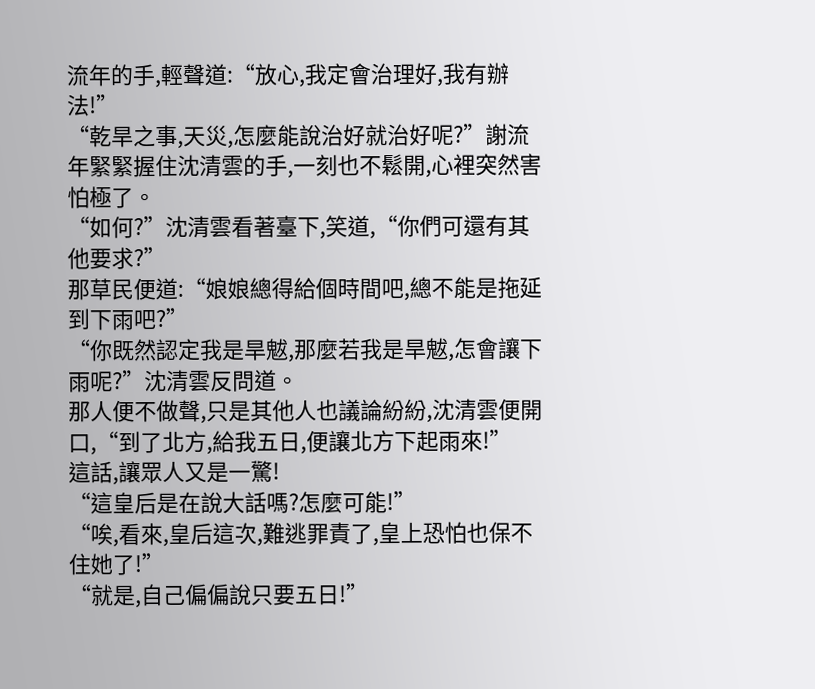流年的手,輕聲道:“放心,我定會治理好,我有辦法!”
“乾旱之事,天災,怎麼能說治好就治好呢?”謝流年緊緊握住沈清雲的手,一刻也不鬆開,心裡突然害怕極了。
“如何?”沈清雲看著臺下,笑道,“你們可還有其他要求?”
那草民便道:“娘娘總得給個時間吧,總不能是拖延到下雨吧?”
“你既然認定我是旱魃,那麼若我是旱魃,怎會讓下雨呢?”沈清雲反問道。
那人便不做聲,只是其他人也議論紛紛,沈清雲便開口,“到了北方,給我五日,便讓北方下起雨來!”
這話,讓眾人又是一驚!
“這皇后是在說大話嗎?怎麼可能!”
“唉,看來,皇后這次,難逃罪責了,皇上恐怕也保不住她了!”
“就是,自己偏偏說只要五日!”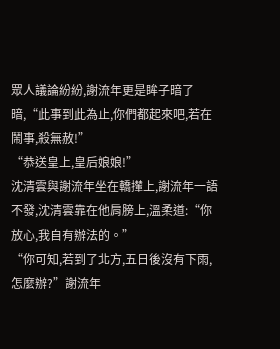眾人議論紛紛,謝流年更是眸子暗了暗,“此事到此為止,你們都起來吧,若在鬧事,殺無赦!”
“恭送皇上,皇后娘娘!”
沈清雲與謝流年坐在轎攆上,謝流年一語不發,沈清雲靠在他肩膀上,溫柔道:“你放心,我自有辦法的。”
“你可知,若到了北方,五日後沒有下雨,怎麼辦?”謝流年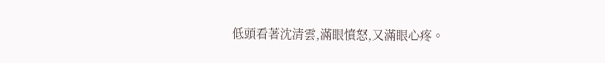低頭看著沈清雲,滿眼憤怒,又滿眼心疼。